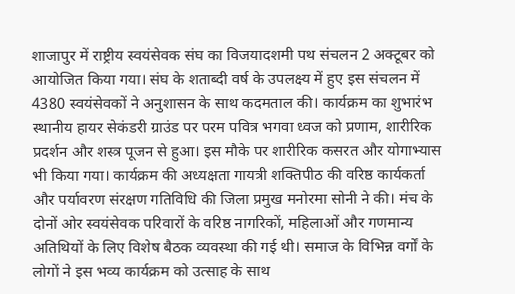शाजापुर में राष्ट्रीय स्वयंसेवक संघ का विजयादशमी पथ संचलन 2 अक्टूबर को आयोजित किया गया। संघ के शताब्दी वर्ष के उपलक्ष्य में हुए इस संचलन में 4380 स्वयंसेवकों ने अनुशासन के साथ कदमताल की। कार्यक्रम का शुभारंभ स्थानीय हायर सेकंडरी ग्राउंड पर परम पवित्र भगवा ध्वज को प्रणाम, शारीरिक प्रदर्शन और शस्त्र पूजन से हुआ। इस मौके पर शारीरिक कसरत और योगाभ्यास भी किया गया। कार्यक्रम की अध्यक्षता गायत्री शक्तिपीठ की वरिष्ठ कार्यकर्ता और पर्यावरण संरक्षण गतिविधि की जिला प्रमुख मनोरमा सोनी ने की। मंच के दोनों ओर स्वयंसेवक परिवारों के वरिष्ठ नागरिकों, महिलाओं और गणमान्य अतिथियों के लिए विशेष बैठक व्यवस्था की गई थी। समाज के विभिन्न वर्गों के लोगों ने इस भव्य कार्यक्रम को उत्साह के साथ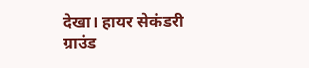देखा। हायर सेकंडरी ग्राउंड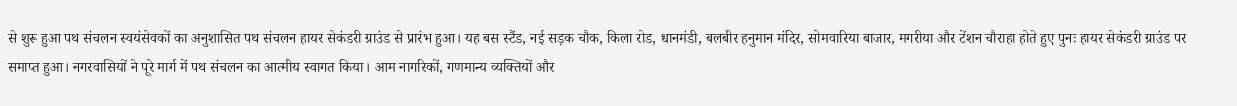से शुरू हुआ पथ संचलन स्वयंसेवकों का अनुशासित पथ संचलन हायर सेकंडरी ग्राउंड से प्रारंभ हुआ। यह बस स्टैंड, नई सड़क चौक, किला रोड, धानमंडी, बलबीर हनुमान मंदिर, सोमवारिया बाजार, मगरीया और टेंशन चौराहा होते हुए पुनः हायर सेकंडरी ग्राउंड पर समाप्त हुआ। नगरवासियों ने पूरे मार्ग में पथ संचलन का आत्मीय स्वागत किया। आम नागरिकों, गणमान्य व्यक्तियों और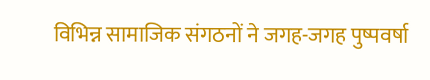विभिन्न सामाजिक संगठनों ने जगह-जगह पुष्पवर्षा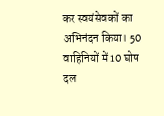कर स्वयंसेवकों का अभिनंदन किया। 50 वाहिनियों में 10 घोष दल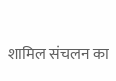शामिल संचलन का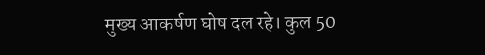मुख्य आकर्षण घोष दल रहे। कुल 50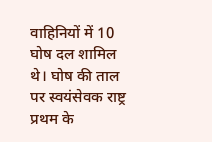वाहिनियों में 10 घोष दल शामिल थे। घोष की ताल पर स्वयंसेवक राष्ट्र प्रथम के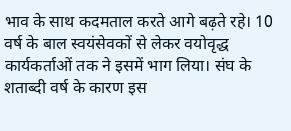भाव के साथ कदमताल करते आगे बढ़ते रहे। 10 वर्ष के बाल स्वयंसेवकों से लेकर वयोवृद्ध कार्यकर्ताओं तक ने इसमें भाग लिया। संघ के शताब्दी वर्ष के कारण इस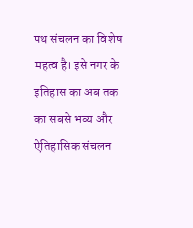पथ संचलन का विशेष महत्व है। इसे नगर के इतिहास का अब तक का सबसे भव्य और ऐतिहासिक संचलन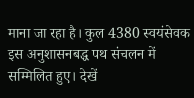माना जा रहा है। कुल 4380 स्वयंसेवक इस अनुशासनबद्ध पथ संचलन में सम्मिलित हुए। देखें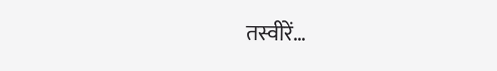तस्वीरें…